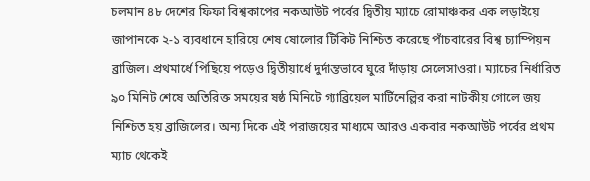চলমান ৪৮ দেশের ফিফা বিশ্বকাপের নকআউট পর্বের দ্বিতীয় ম্যাচে রোমাঞ্চকর এক লড়াইয়ে জাপানকে ২-১ ব্যবধানে হারিয়ে শেষ ষোলোর টিকিট নিশ্চিত করেছে পাঁচবারের বিশ্ব চ্যাম্পিয়ন ব্রাজিল। প্রথমার্ধে পিছিয়ে পড়েও দ্বিতীয়ার্ধে দুর্দান্তভাবে ঘুরে দাঁড়ায় সেলেসাওরা। ম্যাচের নির্ধারিত ৯০ মিনিট শেষে অতিরিক্ত সময়ের ষষ্ঠ মিনিটে গ্যাব্রিয়েল মার্টিনেল্লির করা নাটকীয় গোলে জয় নিশ্চিত হয় ব্রাজিলের। অন্য দিকে এই পরাজয়ের মাধ্যমে আরও একবার নকআউট পর্বের প্রথম ম্যাচ থেকেই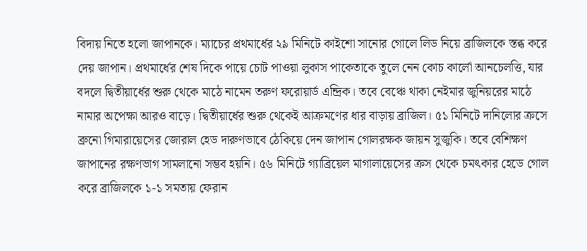বিদায় নিতে হলো জাপানকে। ম্যাচের প্রথমার্ধের ২৯ মিনিটে কাইশো সানোর গোলে লিড নিয়ে ব্রাজিলকে স্তব্ধ করে দেয় জাপান। প্রথমার্ধের শেষ দিকে পায়ে চোট পাওয়া লুকাস পাকেতাকে তুলে নেন কোচ কার্লো আনচেলত্তি, যার বদলে দ্বিতীয়ার্ধের শুরু থেকে মাঠে নামেন তরুণ ফরোয়ার্ড এন্দ্রিক। তবে বেঞ্চে থাকা নেইমার জুনিয়রের মাঠে নামার অপেক্ষা আরও বাড়ে। দ্বিতীয়ার্ধের শুরু থেকেই আক্রমণের ধার বাড়ায় ব্রাজিল। ৫১ মিনিটে দানিলোর ক্রসে ব্রুনো গিমারায়েসের জোরাল হেড দারুণভাবে ঠেকিয়ে দেন জাপান গোলরক্ষক জায়ন সুজুকি। তবে বেশিক্ষণ জাপানের রক্ষণভাগ সামলানো সম্ভব হয়নি। ৫৬ মিনিটে গ্যাব্রিয়েল মাগালায়েসের ক্রস থেকে চমৎকার হেডে গোল করে ব্রাজিলকে ১-১ সমতায় ফেরান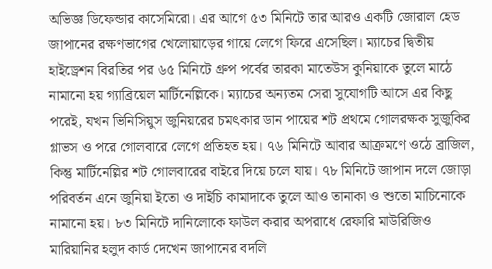অভিজ্ঞ ডিফেন্ডার কাসেমিরো। এর আগে ৫৩ মিনিটে তার আরও একটি জোরাল হেড জাপানের রক্ষণভাগের খেলোয়াড়ের গায়ে লেগে ফিরে এসেছিল। ম্যাচের দ্বিতীয় হাইড্রেশন বিরতির পর ৬৫ মিনিটে গ্রুপ পর্বের তারকা মাতেউস কুনিয়াকে তুলে মাঠে নামানো হয় গ্যাব্রিয়েল মার্টিনেল্লিকে। ম্যাচের অন্যতম সেরা সুযোগটি আসে এর কিছু পরেই, যখন ভিনিসিয়ুস জুনিয়রের চমৎকার ডান পায়ের শট প্রথমে গোলরক্ষক সুজুকির গ্লাভস ও পরে গোলবারে লেগে প্রতিহত হয়। ৭৬ মিনিটে আবার আক্রমণে ওঠে ব্রাজিল, কিন্তু মার্টিনেল্লির শট গোলবারের বাইরে দিয়ে চলে যায়। ৭৮ মিনিটে জাপান দলে জোড়া পরিবর্তন এনে জুনিয়া ইতো ও দাইচি কামাদাকে তুলে আও তানাকা ও শুতো মাচিনোকে নামানো হয়। ৮৩ মিনিটে দানিলোকে ফাউল করার অপরাধে রেফারি মাউরিজিও মারিয়ানির হলুদ কার্ড দেখেন জাপানের বদলি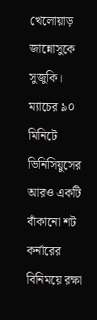খেলোয়াড় জান্নোসুকে সুজুকি। ম্যাচের ৯০ মিনিটে ভিনিসিয়ুসের আরও একটি বাঁকানো শট কর্নারের বিনিময়ে রক্ষা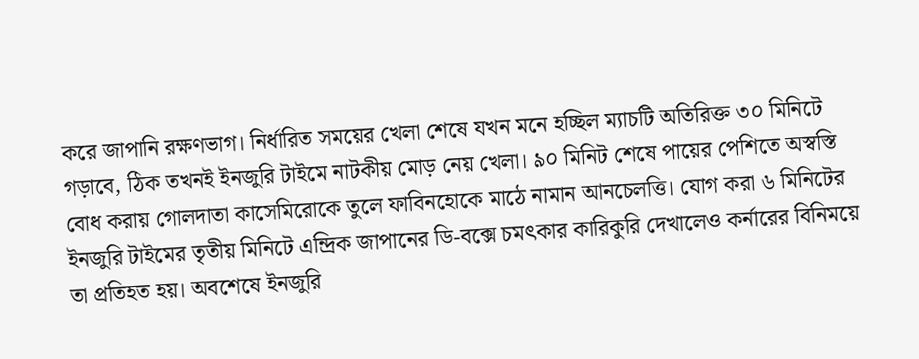করে জাপানি রক্ষণভাগ। নির্ধারিত সময়ের খেলা শেষে যখন মনে হচ্ছিল ম্যাচটি অতিরিক্ত ৩০ মিনিটে গড়াবে, ঠিক তখনই ইনজুরি টাইমে নাটকীয় মোড় নেয় খেলা। ৯০ মিনিট শেষে পায়ের পেশিতে অস্বস্তি বোধ করায় গোলদাতা কাসেমিরোকে তুলে ফাবিনহোকে মাঠে নামান আনচেলত্তি। যোগ করা ৬ মিনিটের ইনজুরি টাইমের তৃতীয় মিনিটে এন্দ্রিক জাপানের ডি-বক্সে চমৎকার কারিকুরি দেখালেও কর্নারের বিনিময়ে তা প্রতিহত হয়। অবশেষে ইনজুরি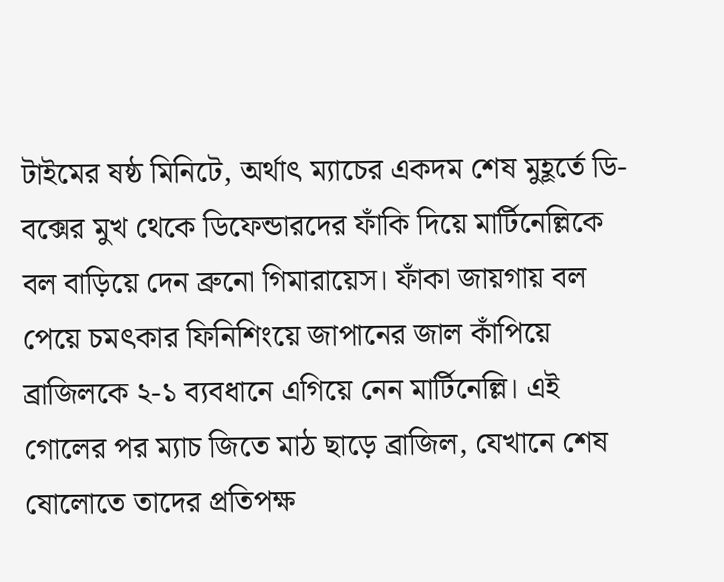টাইমের ষষ্ঠ মিনিটে, অর্থাৎ ম্যাচের একদম শেষ মুহূর্তে ডি-বক্সের মুখ থেকে ডিফেন্ডারদের ফাঁকি দিয়ে মার্টিনেল্লিকে বল বাড়িয়ে দেন ব্রুনো গিমারায়েস। ফাঁকা জায়গায় বল পেয়ে চমৎকার ফিনিশিংয়ে জাপানের জাল কাঁপিয়ে ব্রাজিলকে ২-১ ব্যবধানে এগিয়ে নেন মার্টিনেল্লি। এই গোলের পর ম্যাচ জিতে মাঠ ছাড়ে ব্রাজিল, যেখানে শেষ ষোলোতে তাদের প্রতিপক্ষ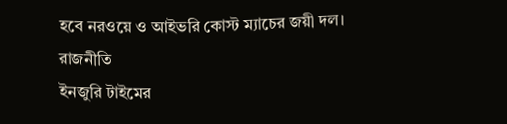হবে নরওয়ে ও আইভরি কোস্ট ম্যাচের জয়ী দল।
রাজনীতি
ইনজুরি টাইমের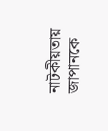নাটকীয়তায় জাপানকে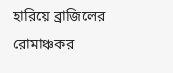হারিয়ে ব্রাজিলের রোমাঞ্চকর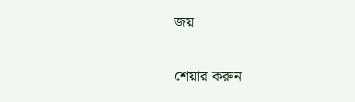জয়

শেয়ার করুন